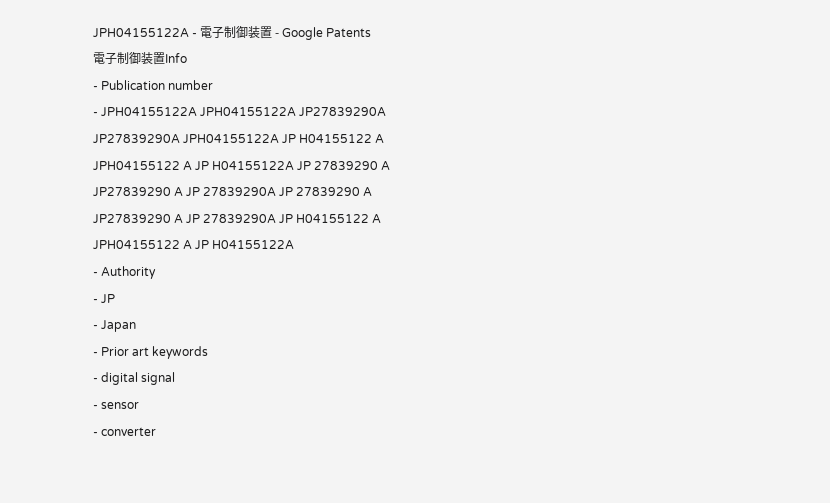JPH04155122A - 電子制御装置 - Google Patents
電子制御装置Info
- Publication number
- JPH04155122A JPH04155122A JP27839290A JP27839290A JPH04155122A JP H04155122 A JPH04155122 A JP H04155122A JP 27839290 A JP27839290 A JP 27839290A JP 27839290 A JP27839290 A JP 27839290A JP H04155122 A JPH04155122 A JP H04155122A
- Authority
- JP
- Japan
- Prior art keywords
- digital signal
- sensor
- converter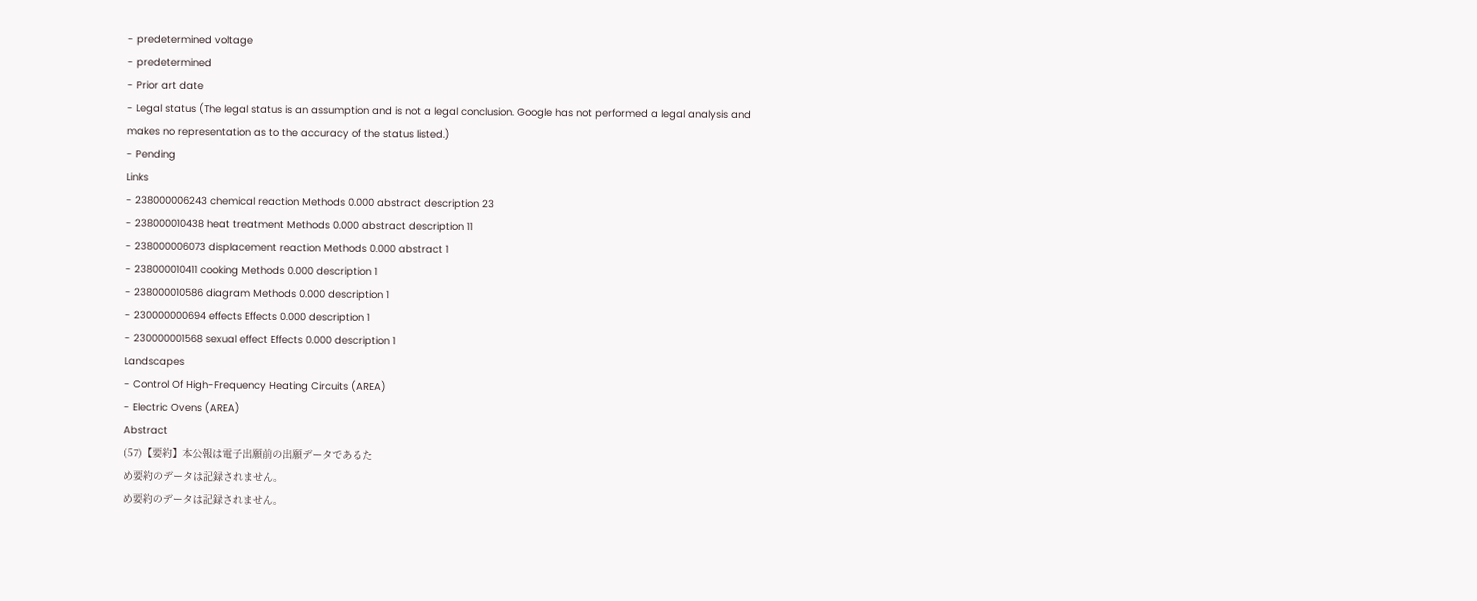- predetermined voltage
- predetermined
- Prior art date
- Legal status (The legal status is an assumption and is not a legal conclusion. Google has not performed a legal analysis and makes no representation as to the accuracy of the status listed.)
- Pending
Links
- 238000006243 chemical reaction Methods 0.000 abstract description 23
- 238000010438 heat treatment Methods 0.000 abstract description 11
- 238000006073 displacement reaction Methods 0.000 abstract 1
- 238000010411 cooking Methods 0.000 description 1
- 238000010586 diagram Methods 0.000 description 1
- 230000000694 effects Effects 0.000 description 1
- 230000001568 sexual effect Effects 0.000 description 1
Landscapes
- Control Of High-Frequency Heating Circuits (AREA)
- Electric Ovens (AREA)
Abstract
(57)【要約】本公報は電子出願前の出願データであるた
め要約のデータは記録されません。
め要約のデータは記録されません。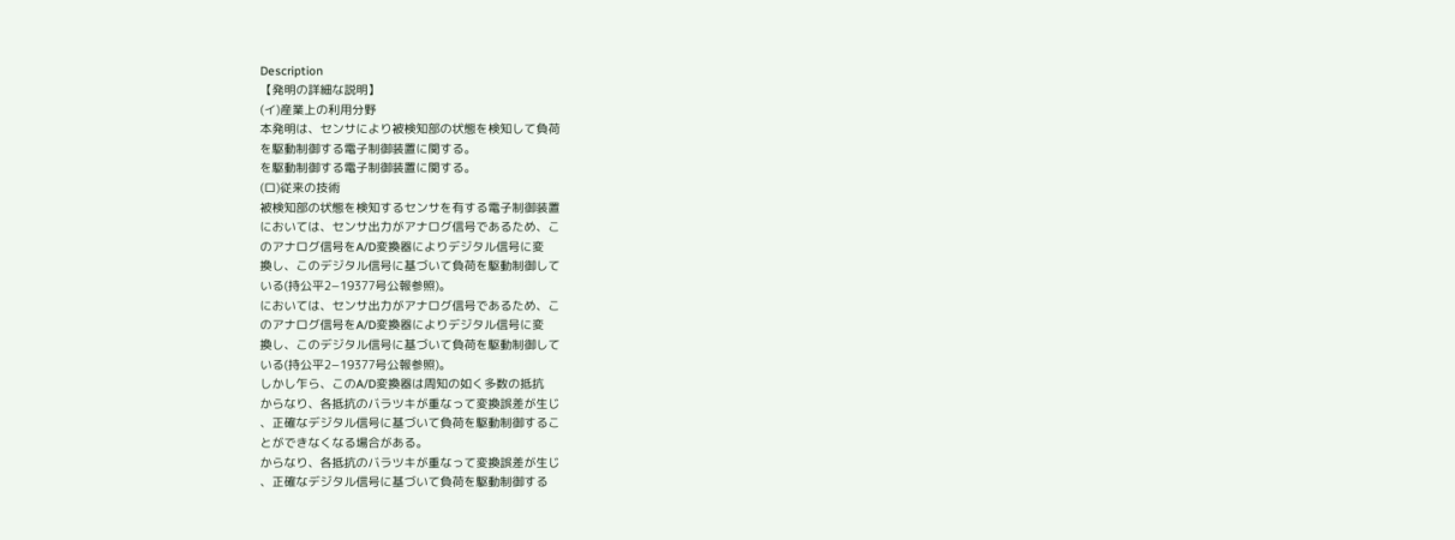Description
【発明の詳細な説明】
(イ)産業上の利用分野
本発明は、センサにより被検知部の状態を検知して負荷
を駆動制御する電子制御装置に関する。
を駆動制御する電子制御装置に関する。
(ロ)従来の技術
被検知部の状態を検知するセンサを有する電子制御装置
においては、センサ出力がアナログ信号であるため、こ
のアナログ信号をA/D変換器によりデジタル信号に変
換し、このデジタル信号に基づいて負荷を駆動制御して
いる(持公平2−19377号公報参照)。
においては、センサ出力がアナログ信号であるため、こ
のアナログ信号をA/D変換器によりデジタル信号に変
換し、このデジタル信号に基づいて負荷を駆動制御して
いる(持公平2−19377号公報参照)。
しかし乍ら、このA/D変換器は周知の如く多数の抵抗
からなり、各抵抗のバラツキが重なって変換誤差が生じ
、正確なデジタル信号に基づいて負荷を駆動制御するこ
とができなくなる場合がある。
からなり、各抵抗のバラツキが重なって変換誤差が生じ
、正確なデジタル信号に基づいて負荷を駆動制御する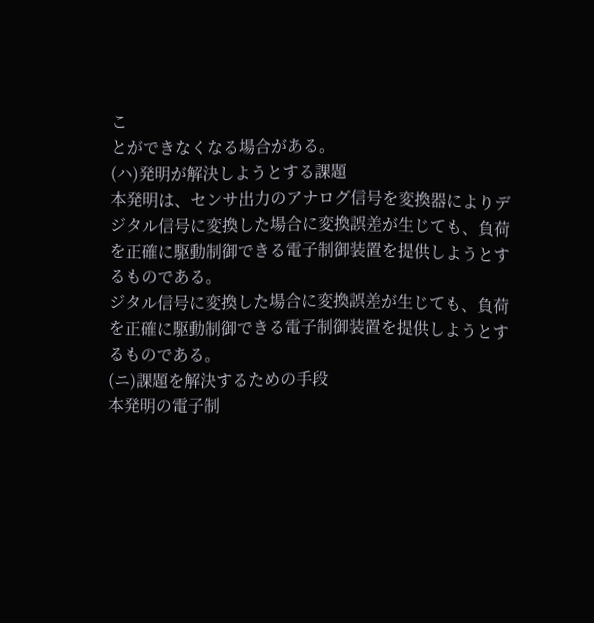こ
とができなくなる場合がある。
(ハ)発明が解決しようとする課題
本発明は、センサ出力のアナログ信号を変換器によりデ
ジタル信号に変換した場合に変換誤差が生じても、負荷
を正確に駆動制御できる電子制御装置を提供しようとす
るものである。
ジタル信号に変換した場合に変換誤差が生じても、負荷
を正確に駆動制御できる電子制御装置を提供しようとす
るものである。
(ニ)課題を解決するための手段
本発明の電子制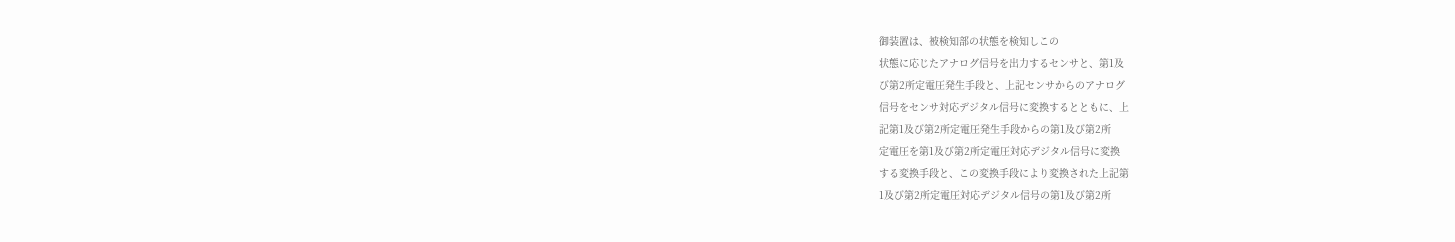御装置は、被検知部の状態を検知しこの
状態に応じたアナログ信号を出力するセンサと、第1及
び第2所定電圧発生手段と、上記センサからのアナログ
信号をセンサ対応デジタル信号に変換するとともに、上
記第1及び第2所定電圧発生手段からの第1及び第2所
定電圧を第1及び第2所定電圧対応デジタル信号に変換
する変換手段と、この変換手段により変換された上記第
1及び第2所定電圧対応デジタル信号の第1及び第2所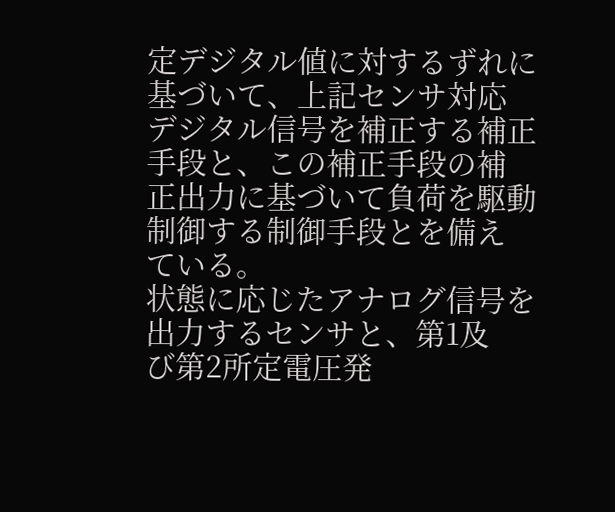定デジタル値に対するずれに基づいて、上記センサ対応
デジタル信号を補正する補正手段と、この補正手段の補
正出力に基づいて負荷を駆動制御する制御手段とを備え
ている。
状態に応じたアナログ信号を出力するセンサと、第1及
び第2所定電圧発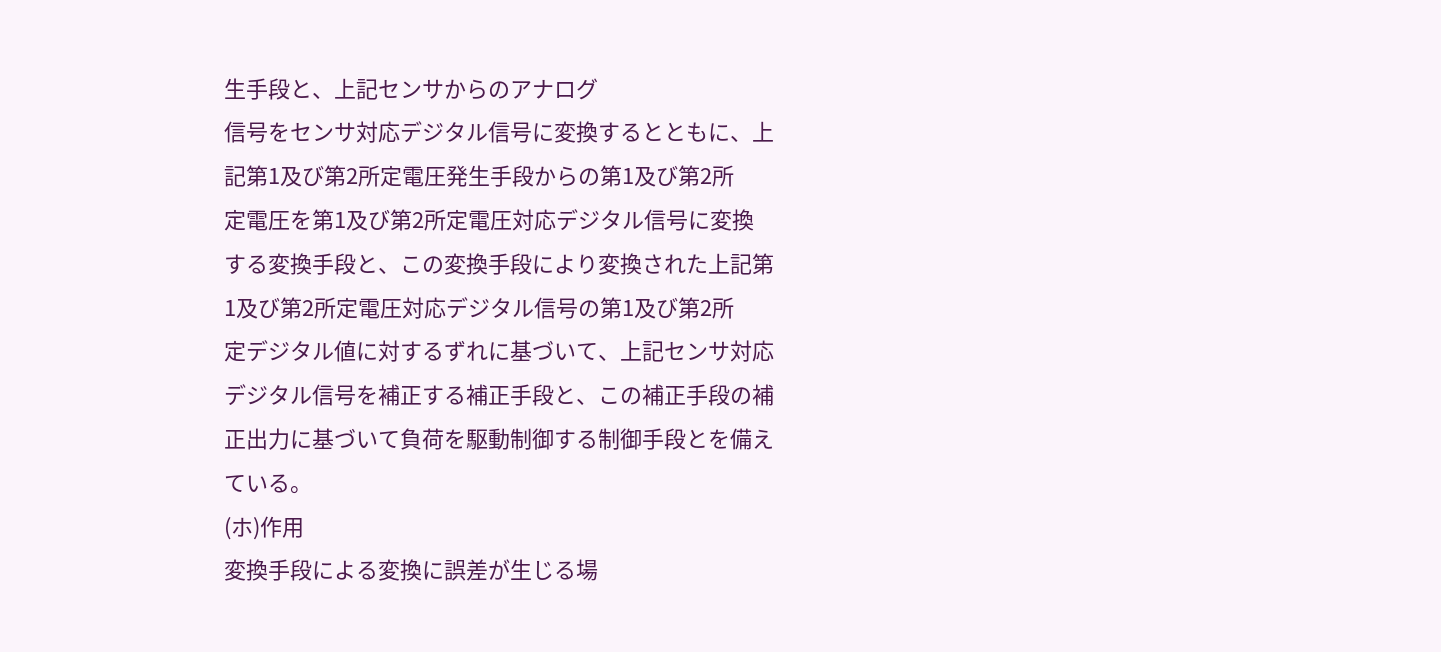生手段と、上記センサからのアナログ
信号をセンサ対応デジタル信号に変換するとともに、上
記第1及び第2所定電圧発生手段からの第1及び第2所
定電圧を第1及び第2所定電圧対応デジタル信号に変換
する変換手段と、この変換手段により変換された上記第
1及び第2所定電圧対応デジタル信号の第1及び第2所
定デジタル値に対するずれに基づいて、上記センサ対応
デジタル信号を補正する補正手段と、この補正手段の補
正出力に基づいて負荷を駆動制御する制御手段とを備え
ている。
(ホ)作用
変換手段による変換に誤差が生じる場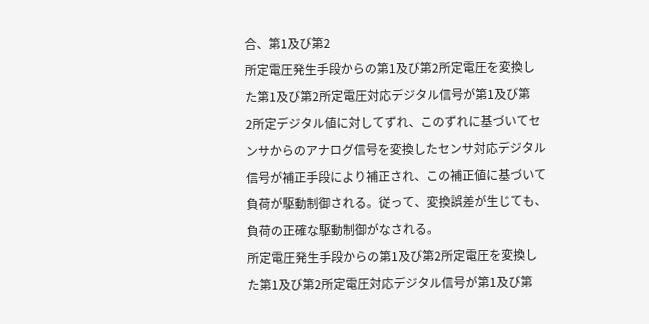合、第1及び第2
所定電圧発生手段からの第1及び第2所定電圧を変換し
た第1及び第2所定電圧対応デジタル信号が第1及び第
2所定デジタル値に対してずれ、このずれに基づいてセ
ンサからのアナログ信号を変換したセンサ対応デジタル
信号が補正手段により補正され、この補正値に基づいて
負荷が駆動制御される。従って、変換誤差が生じても、
負荷の正確な駆動制御がなされる。
所定電圧発生手段からの第1及び第2所定電圧を変換し
た第1及び第2所定電圧対応デジタル信号が第1及び第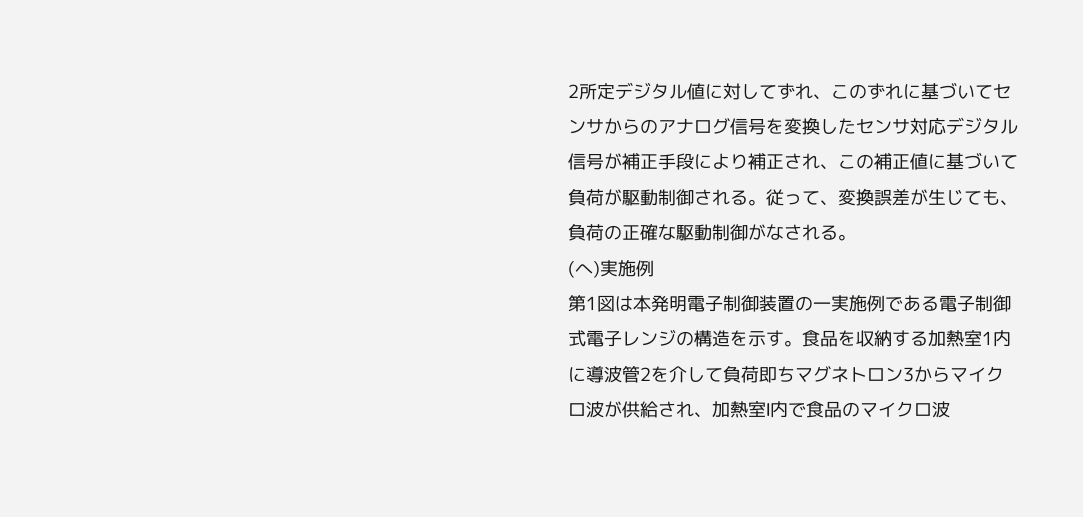2所定デジタル値に対してずれ、このずれに基づいてセ
ンサからのアナログ信号を変換したセンサ対応デジタル
信号が補正手段により補正され、この補正値に基づいて
負荷が駆動制御される。従って、変換誤差が生じても、
負荷の正確な駆動制御がなされる。
(へ)実施例
第1図は本発明電子制御装置の一実施例である電子制御
式電子レンジの構造を示す。食品を収納する加熱室1内
に導波管2を介して負荷即ちマグネトロン3からマイク
ロ波が供給され、加熱室l内で食品のマイクロ波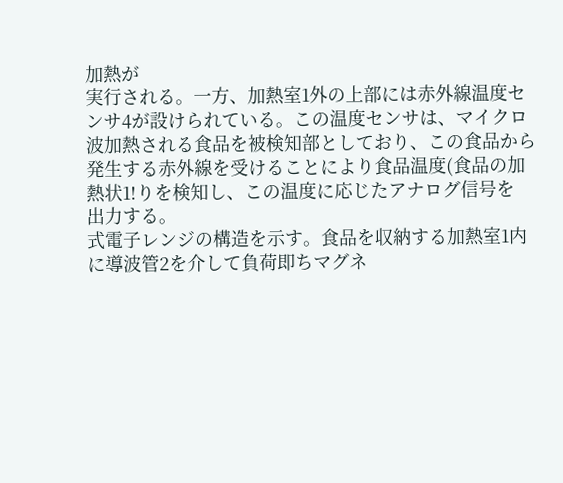加熱が
実行される。一方、加熱室1外の上部には赤外線温度セ
ンサ4が設けられている。この温度センサは、マイクロ
波加熱される食品を被検知部としており、この食品から
発生する赤外線を受けることにより食品温度(食品の加
熱状1!りを検知し、この温度に応じたアナログ信号を
出力する。
式電子レンジの構造を示す。食品を収納する加熱室1内
に導波管2を介して負荷即ちマグネ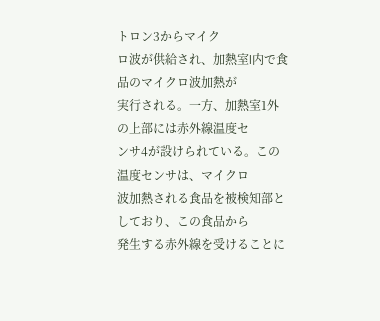トロン3からマイク
ロ波が供給され、加熱室l内で食品のマイクロ波加熱が
実行される。一方、加熱室1外の上部には赤外線温度セ
ンサ4が設けられている。この温度センサは、マイクロ
波加熱される食品を被検知部としており、この食品から
発生する赤外線を受けることに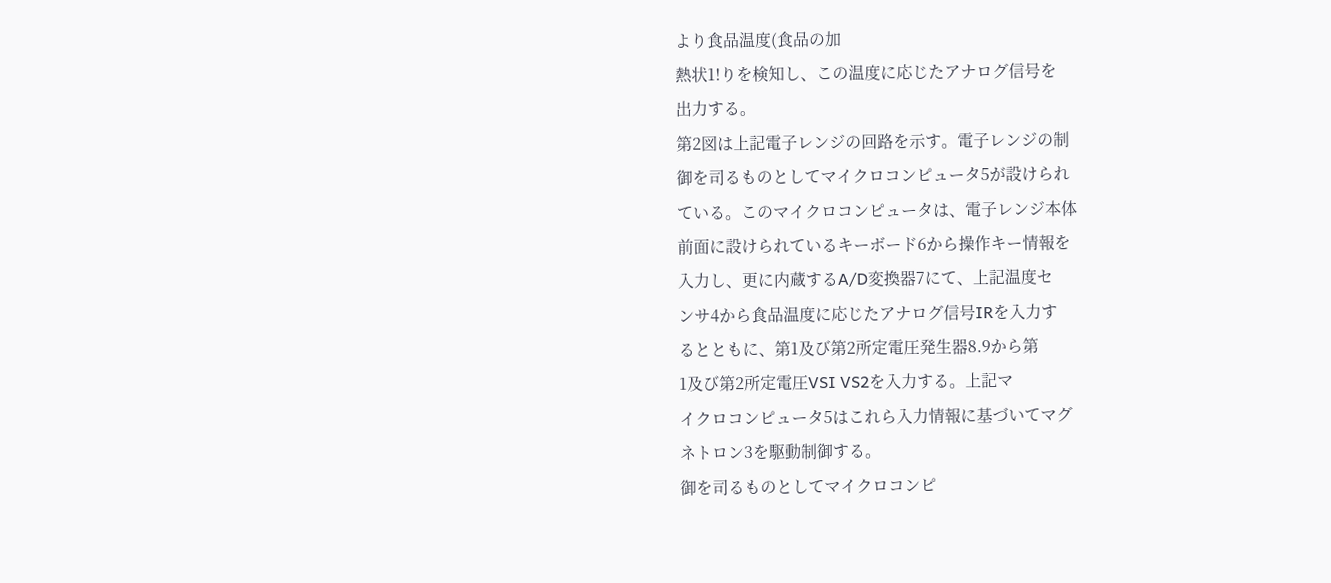より食品温度(食品の加
熱状1!りを検知し、この温度に応じたアナログ信号を
出力する。
第2図は上記電子レンジの回路を示す。電子レンジの制
御を司るものとしてマイクロコンピュータ5が設けられ
ている。このマイクロコンピュータは、電子レンジ本体
前面に設けられているキーボード6から操作キー情報を
入力し、更に内蔵するA/D変換器7にて、上記温度セ
ンサ4から食品温度に応じたアナログ信号IRを入力す
るとともに、第1及び第2所定電圧発生器8.9から第
1及び第2所定電圧VSI VS2を入力する。上記マ
イクロコンピュータ5はこれら入力情報に基づいてマグ
ネトロン3を駆動制御する。
御を司るものとしてマイクロコンピ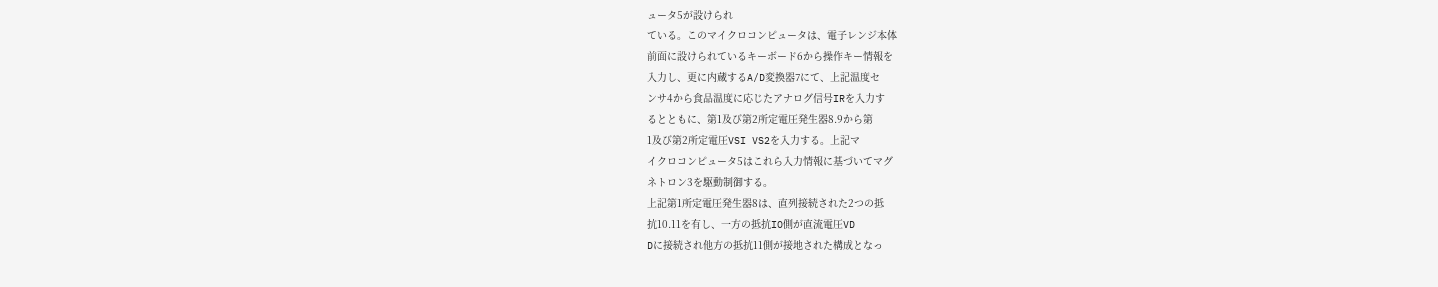ュータ5が設けられ
ている。このマイクロコンピュータは、電子レンジ本体
前面に設けられているキーボード6から操作キー情報を
入力し、更に内蔵するA/D変換器7にて、上記温度セ
ンサ4から食品温度に応じたアナログ信号IRを入力す
るとともに、第1及び第2所定電圧発生器8.9から第
1及び第2所定電圧VSI VS2を入力する。上記マ
イクロコンピュータ5はこれら入力情報に基づいてマグ
ネトロン3を駆動制御する。
上記第1所定電圧発生器8は、直列接続された2つの抵
抗10.11を有し、一方の抵抗IO側が直流電圧VD
Dに接続され他方の抵抗11側が接地された構成となっ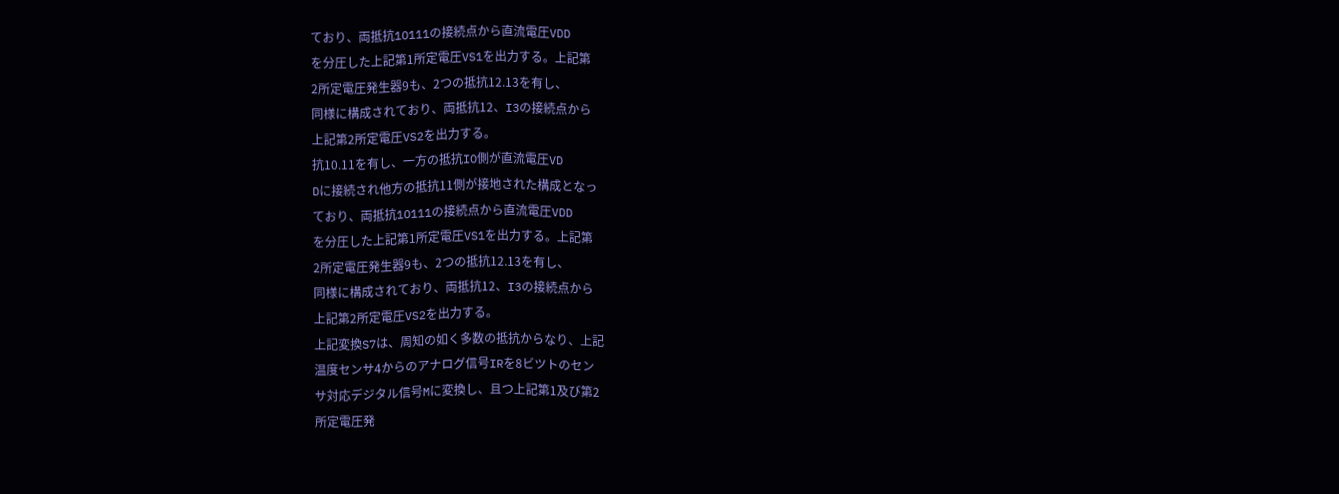ており、両抵抗1O111の接続点から直流電圧VDD
を分圧した上記第1所定電圧VS1を出力する。上記第
2所定電圧発生器9も、2つの抵抗12.13を有し、
同様に構成されており、両抵抗12、I3の接続点から
上記第2所定電圧VS2を出力する。
抗10.11を有し、一方の抵抗IO側が直流電圧VD
Dに接続され他方の抵抗11側が接地された構成となっ
ており、両抵抗1O111の接続点から直流電圧VDD
を分圧した上記第1所定電圧VS1を出力する。上記第
2所定電圧発生器9も、2つの抵抗12.13を有し、
同様に構成されており、両抵抗12、I3の接続点から
上記第2所定電圧VS2を出力する。
上記変換S7は、周知の如く多数の抵抗からなり、上記
温度センサ4からのアナログ信号IRを8ビツトのセン
サ対応デジタル信号Mに変換し、且つ上記第1及び第2
所定電圧発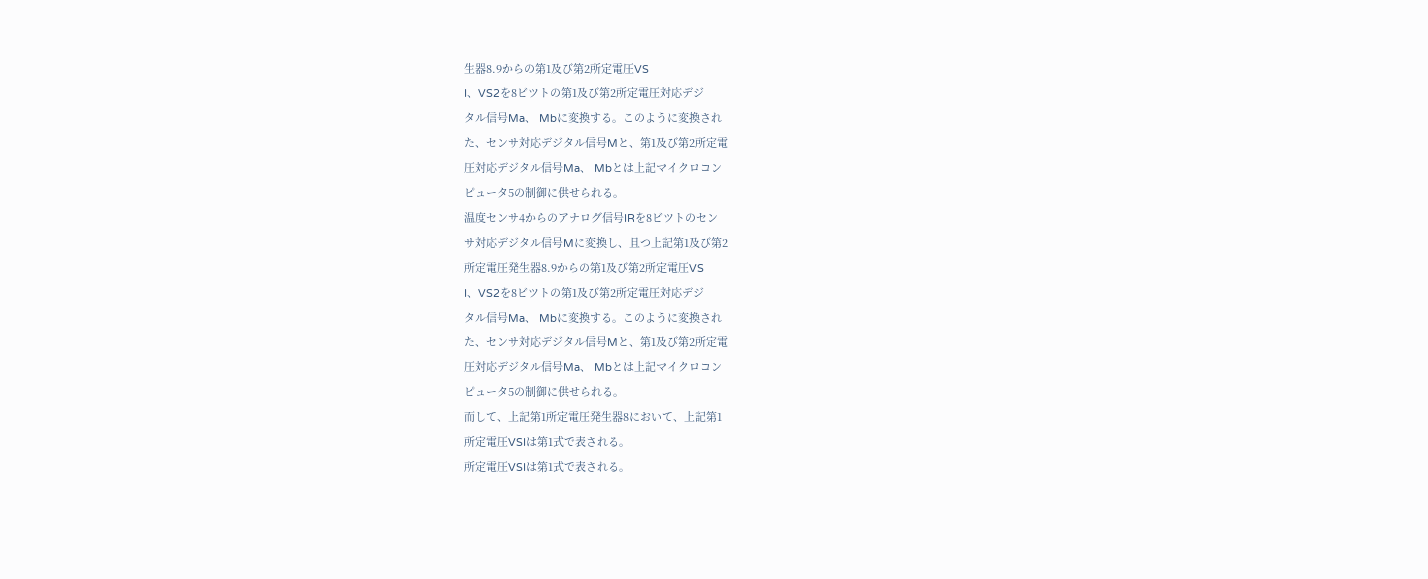生器8.9からの第1及び第2所定電圧VS
I、VS2を8ビツトの第1及び第2所定電圧対応デジ
タル信号Ma、 Mbに変換する。このように変換され
た、センサ対応デジタル信号Mと、第1及び第2所定電
圧対応デジタル信号Ma、 Mbとは上記マイクロコン
ピュータ5の制御に供せられる。
温度センサ4からのアナログ信号IRを8ビツトのセン
サ対応デジタル信号Mに変換し、且つ上記第1及び第2
所定電圧発生器8.9からの第1及び第2所定電圧VS
I、VS2を8ビツトの第1及び第2所定電圧対応デジ
タル信号Ma、 Mbに変換する。このように変換され
た、センサ対応デジタル信号Mと、第1及び第2所定電
圧対応デジタル信号Ma、 Mbとは上記マイクロコン
ピュータ5の制御に供せられる。
而して、上記第1所定電圧発生器8において、上記第1
所定電圧VSIは第1式で表される。
所定電圧VSIは第1式で表される。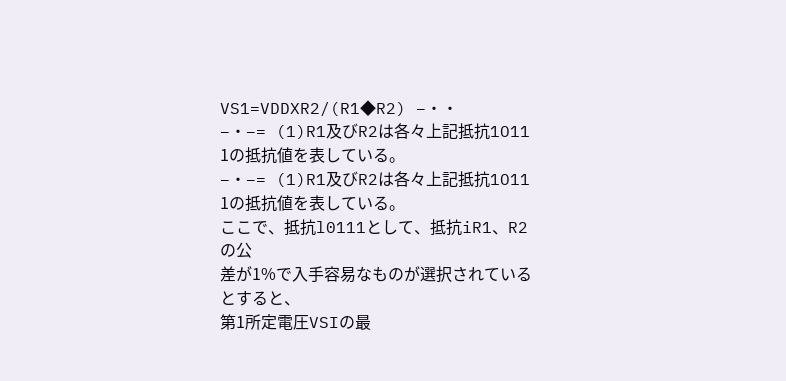VS1=VDDXR2/(R1◆R2) −・・
−・−= (1)R1及びR2は各々上記抵抗1O11
1の抵抗値を表している。
−・−= (1)R1及びR2は各々上記抵抗1O11
1の抵抗値を表している。
ここで、抵抗l0111として、抵抗iR1、R2の公
差が1%で入手容易なものが選択されているとすると、
第1所定電圧VSIの最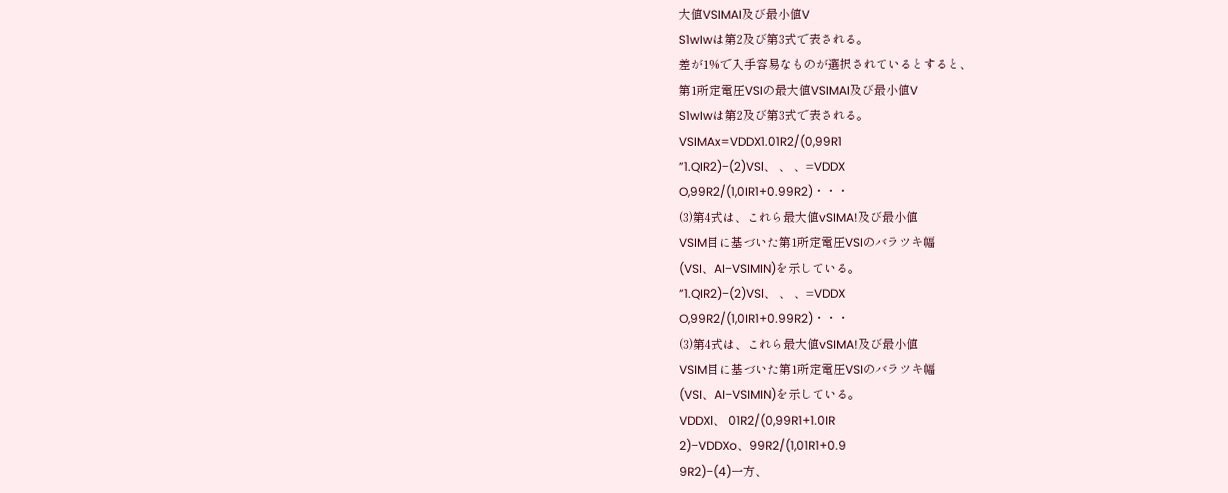大値VSIMAI及び最小値V
S1wIwは第2及び第3式で表される。
差が1%で入手容易なものが選択されているとすると、
第1所定電圧VSIの最大値VSIMAI及び最小値V
S1wIwは第2及び第3式で表される。
VSIMAx=VDDX1.01R2/(0,99R1
”1.QIR2)−(2)VSl、 、 、=VDDX
O,99R2/(1,0IR1+0.99R2)・・・
(3)第4式は、これら最大値vSIMA!及び最小値
VSIM目に基づいた第1所定電圧VSIのバラツキ幅
(VSI、AI−VSIMIN)を示している。
”1.QIR2)−(2)VSl、 、 、=VDDX
O,99R2/(1,0IR1+0.99R2)・・・
(3)第4式は、これら最大値vSIMA!及び最小値
VSIM目に基づいた第1所定電圧VSIのバラツキ幅
(VSI、AI−VSIMIN)を示している。
VDDXl、 01R2/(0,99R1+1.0IR
2)−VDDXo、99R2/(1,01R1+0.9
9R2)−(4)一方、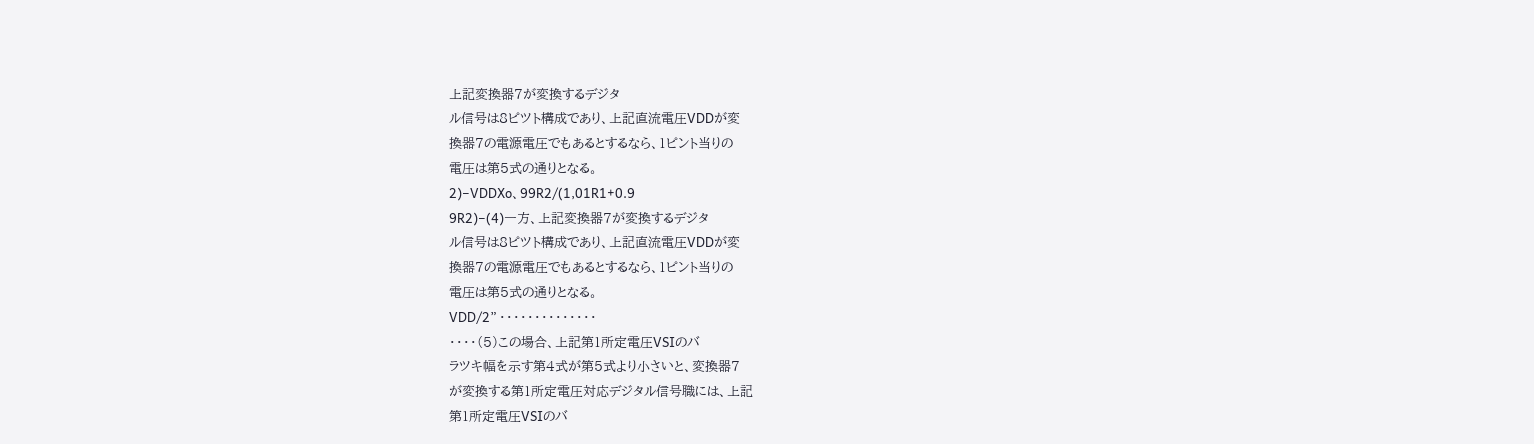上記変換器7が変換するデジタ
ル信号は8ピツト構成であり、上記直流電圧VDDが変
換器7の電源電圧でもあるとするなら、1ピント当りの
電圧は第5式の通りとなる。
2)−VDDXo、99R2/(1,01R1+0.9
9R2)−(4)一方、上記変換器7が変換するデジタ
ル信号は8ピツト構成であり、上記直流電圧VDDが変
換器7の電源電圧でもあるとするなら、1ピント当りの
電圧は第5式の通りとなる。
VDD/2” ・・・・・・・・・・・・・・
・・・・(5)この場合、上記第1所定電圧VSIのバ
ラツキ幅を示す第4式が第5式より小さいと、変換器7
が変換する第1所定電圧対応デジタル信号職には、上記
第1所定電圧VSIのバ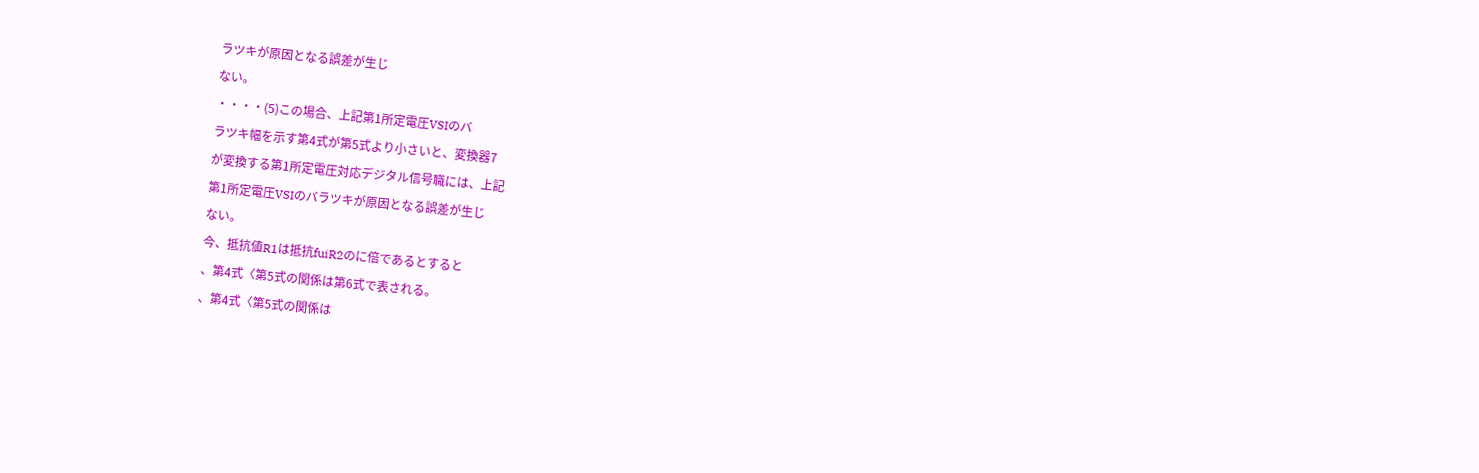ラツキが原因となる誤差が生じ
ない。
・・・・(5)この場合、上記第1所定電圧VSIのバ
ラツキ幅を示す第4式が第5式より小さいと、変換器7
が変換する第1所定電圧対応デジタル信号職には、上記
第1所定電圧VSIのバラツキが原因となる誤差が生じ
ない。
今、抵抗値R1は抵抗fuiR2のに倍であるとすると
、第4式〈第5式の関係は第6式で表される。
、第4式〈第5式の関係は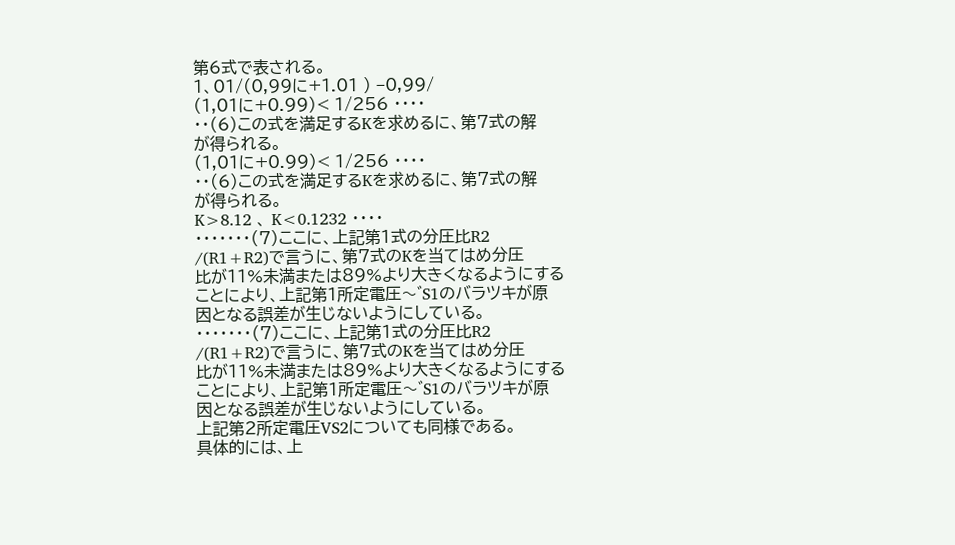第6式で表される。
1、01/(0,99に+1.01 ) −0,99/
(1,01に+0.99)< 1/256 ・・・・
・・(6)この式を満足するKを求めるに、第7式の解
が得られる。
(1,01に+0.99)< 1/256 ・・・・
・・(6)この式を満足するKを求めるに、第7式の解
が得られる。
K>8.12 、 K<0.1232 ・・・・
・・・・・・・(7)ここに、上記第1式の分圧比R2
/(R1+R2)で言うに、第7式のKを当てはめ分圧
比が11%未満または89%より大きくなるようにする
ことにより、上記第1所定電圧〜゛S1のバラツキが原
因となる誤差が生じないようにしている。
・・・・・・・(7)ここに、上記第1式の分圧比R2
/(R1+R2)で言うに、第7式のKを当てはめ分圧
比が11%未満または89%より大きくなるようにする
ことにより、上記第1所定電圧〜゛S1のバラツキが原
因となる誤差が生じないようにしている。
上記第2所定電圧VS2についても同様である。
具体的には、上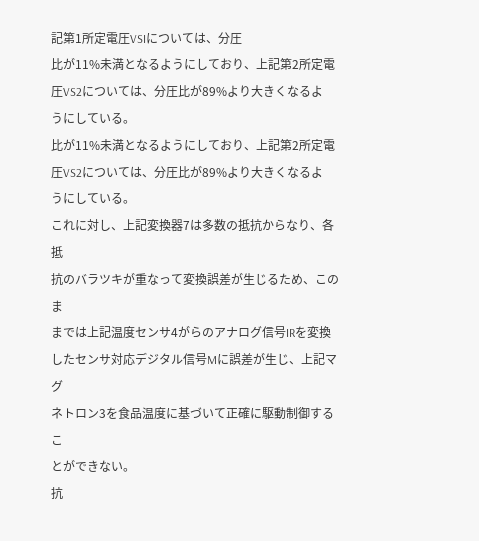記第1所定電圧VSIについては、分圧
比が11%未満となるようにしており、上記第2所定電
圧VS2については、分圧比が89%より大きくなるよ
うにしている。
比が11%未満となるようにしており、上記第2所定電
圧VS2については、分圧比が89%より大きくなるよ
うにしている。
これに対し、上記変換器7は多数の抵抗からなり、各抵
抗のバラツキが重なって変換誤差が生じるため、このま
までは上記温度センサ4がらのアナログ信号IRを変換
したセンサ対応デジタル信号Mに誤差が生じ、上記マグ
ネトロン3を食品温度に基づいて正確に駆動制御するこ
とができない。
抗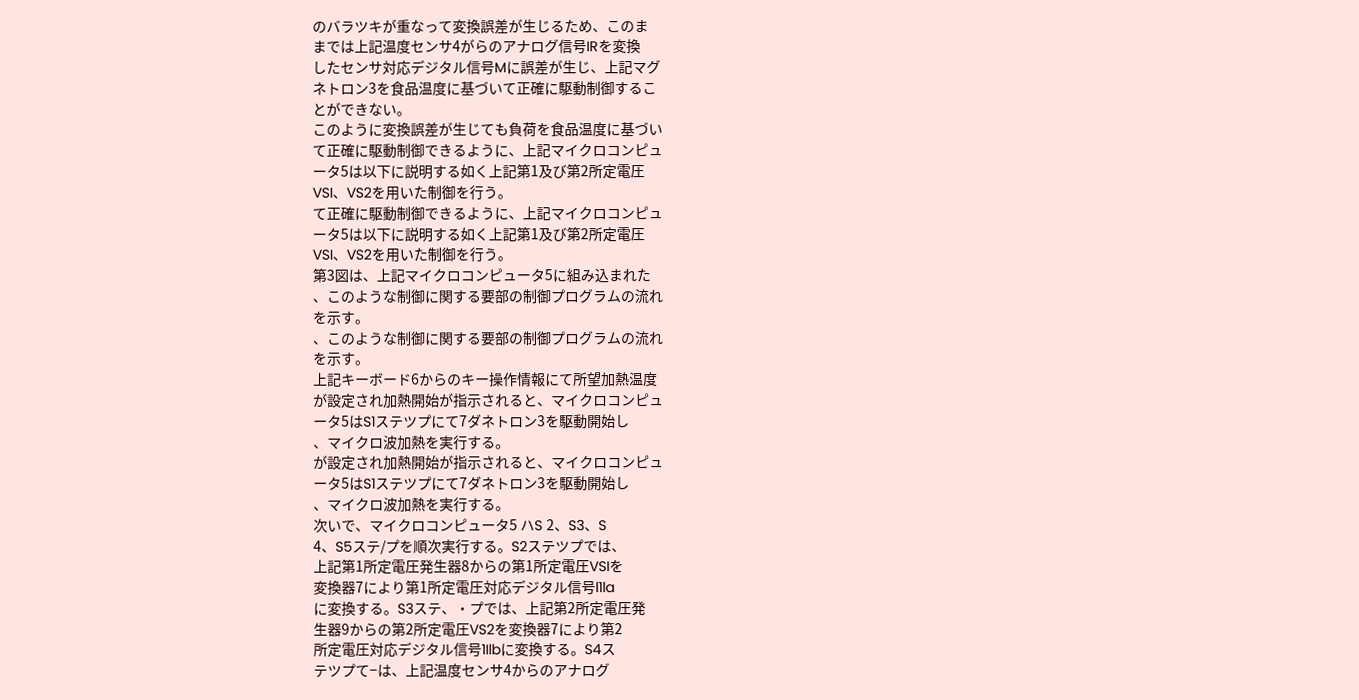のバラツキが重なって変換誤差が生じるため、このま
までは上記温度センサ4がらのアナログ信号IRを変換
したセンサ対応デジタル信号Mに誤差が生じ、上記マグ
ネトロン3を食品温度に基づいて正確に駆動制御するこ
とができない。
このように変換誤差が生じても負荷を食品温度に基づい
て正確に駆動制御できるように、上記マイクロコンピュ
ータ5は以下に説明する如く上記第1及び第2所定電圧
VSI、VS2を用いた制御を行う。
て正確に駆動制御できるように、上記マイクロコンピュ
ータ5は以下に説明する如く上記第1及び第2所定電圧
VSI、VS2を用いた制御を行う。
第3図は、上記マイクロコンピュータ5に組み込まれた
、このような制御に関する要部の制御プログラムの流れ
を示す。
、このような制御に関する要部の制御プログラムの流れ
を示す。
上記キーボード6からのキー操作情報にて所望加熱温度
が設定され加熱開始が指示されると、マイクロコンピュ
ータ5はS1ステツプにて7ダネトロン3を駆動開始し
、マイクロ波加熱を実行する。
が設定され加熱開始が指示されると、マイクロコンピュ
ータ5はS1ステツプにて7ダネトロン3を駆動開始し
、マイクロ波加熱を実行する。
次いで、マイクロコンピュータ5 ハS 2、S3、S
4、S5ステ/プを順次実行する。S2ステツプでは、
上記第1所定電圧発生器8からの第1所定電圧VSIを
変換器7により第1所定電圧対応デジタル信号l1la
に変換する。S3ステ、・プでは、上記第2所定電圧発
生器9からの第2所定電圧VS2を変換器7により第2
所定電圧対応デジタル信号1Ilbに変換する。S4ス
テツプて−は、上記温度センサ4からのアナログ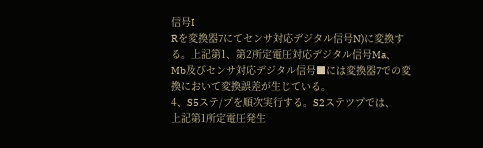信号I
Rを変換器7にてセンサ対応デジタル信号N)に変換す
る。上記第1、第2所定電圧対応デジタル信号Ma、
Mb及びセンサ対応デジタル信号■には変換器7での変
換において変換誤差が生じている。
4、S5ステ/プを順次実行する。S2ステツプでは、
上記第1所定電圧発生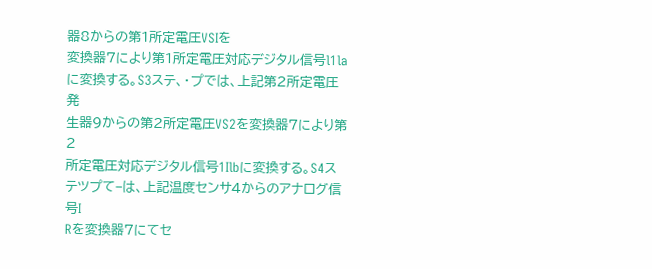器8からの第1所定電圧VSIを
変換器7により第1所定電圧対応デジタル信号l1la
に変換する。S3ステ、・プでは、上記第2所定電圧発
生器9からの第2所定電圧VS2を変換器7により第2
所定電圧対応デジタル信号1Ilbに変換する。S4ス
テツプて−は、上記温度センサ4からのアナログ信号I
Rを変換器7にてセ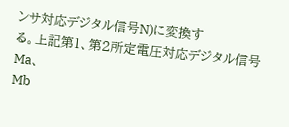ンサ対応デジタル信号N)に変換す
る。上記第1、第2所定電圧対応デジタル信号Ma、
Mb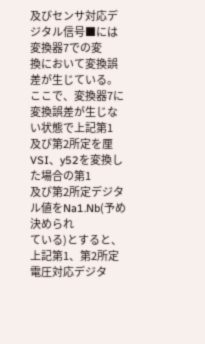及びセンサ対応デジタル信号■には変換器7での変
換において変換誤差が生じている。
ここで、変換器7に変換誤差が生じない状態で上記第1
及び第2所定を厘VSI、y52を変換した場合の第1
及び第2所定デジタル値をNa1.Nb(予め決められ
ている)とすると、上記第1、第2所定電圧対応デジタ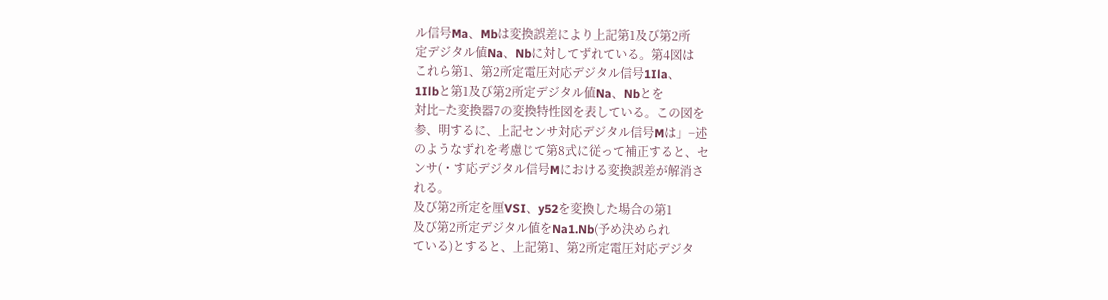ル信号Ma、Mbは変換誤差により上記第1及び第2所
定デジタル値Na、Nbに対してずれている。第4図は
これら第1、第2所定電圧対応デジタル信号1Ila、
1Ilbと第1及び第2所定デジタル値Na、Nbとを
対比−た変換器7の変換特性図を表している。この図を
参、明するに、上記センサ対応デジタル信号Mは」−述
のようなずれを考慮じて第8式に従って補正すると、セ
ンサ(・す応デジタル信号Mにおける変換誤差が解消さ
れる。
及び第2所定を厘VSI、y52を変換した場合の第1
及び第2所定デジタル値をNa1.Nb(予め決められ
ている)とすると、上記第1、第2所定電圧対応デジタ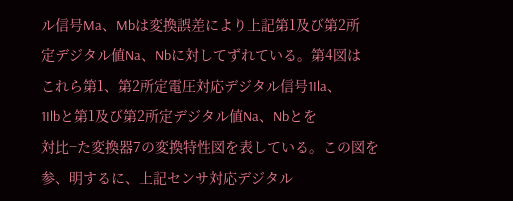ル信号Ma、Mbは変換誤差により上記第1及び第2所
定デジタル値Na、Nbに対してずれている。第4図は
これら第1、第2所定電圧対応デジタル信号1Ila、
1Ilbと第1及び第2所定デジタル値Na、Nbとを
対比−た変換器7の変換特性図を表している。この図を
参、明するに、上記センサ対応デジタル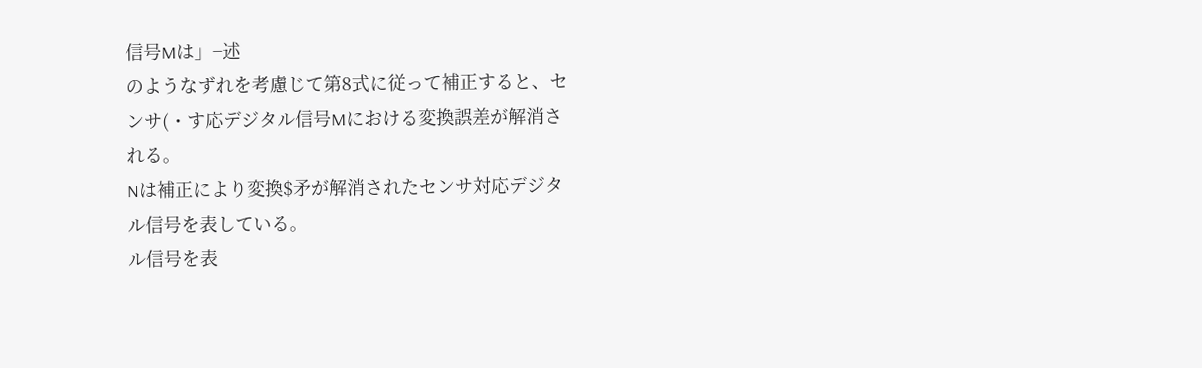信号Mは」−述
のようなずれを考慮じて第8式に従って補正すると、セ
ンサ(・す応デジタル信号Mにおける変換誤差が解消さ
れる。
Nは補正により変換$矛が解消されたセンサ対応デジタ
ル信号を表している。
ル信号を表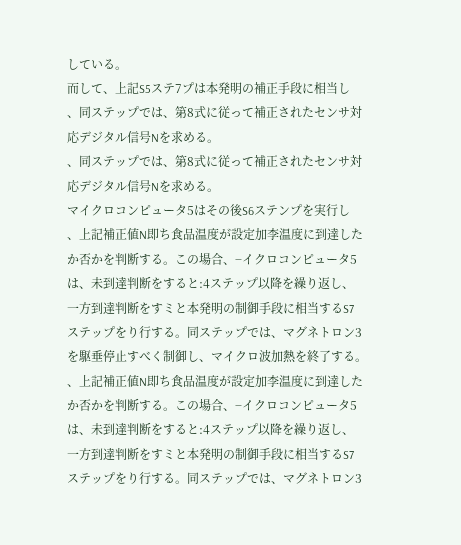している。
而して、上記S5ステ7プは本発明の補正手段に相当し
、同ステップでは、第8式に従って補正されたセンサ対
応デジタル信号Nを求める。
、同ステップでは、第8式に従って補正されたセンサ対
応デジタル信号Nを求める。
マイクロコンピュータ5はその後S6ステンプを実行し
、上記補正値N即ち食品温度が設定加李温度に到達した
か否かを判断する。この場合、−イクロコンピュータ5
は、未到達判断をすると:4ステップ以降を繰り返し、
一方到達判断をすミと本発明の制御手段に相当するS7
ステップをり行する。同ステップでは、マグネトロン3
を駆垂停止すべく制御し、マイクロ波加熱を終了する。
、上記補正値N即ち食品温度が設定加李温度に到達した
か否かを判断する。この場合、−イクロコンピュータ5
は、未到達判断をすると:4ステップ以降を繰り返し、
一方到達判断をすミと本発明の制御手段に相当するS7
ステップをり行する。同ステップでは、マグネトロン3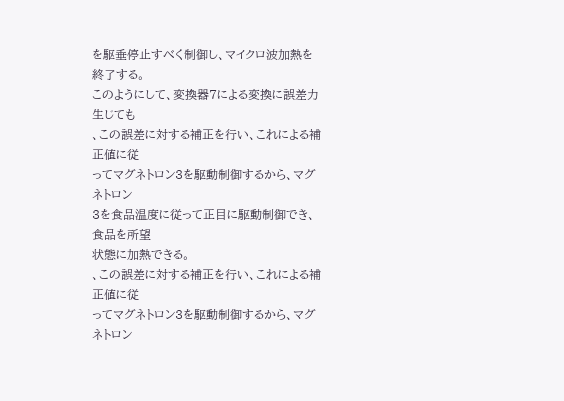を駆垂停止すべく制御し、マイクロ波加熱を終了する。
このようにして、変換器7による変換に誤差力生じても
、この誤差に対する補正を行い、これによる補正値に従
ってマグネトロン3を駆動制御するから、マグネトロン
3を食品温度に従って正目に駆動制御でき、食品を所望
状態に加熱できる。
、この誤差に対する補正を行い、これによる補正値に従
ってマグネトロン3を駆動制御するから、マグネトロン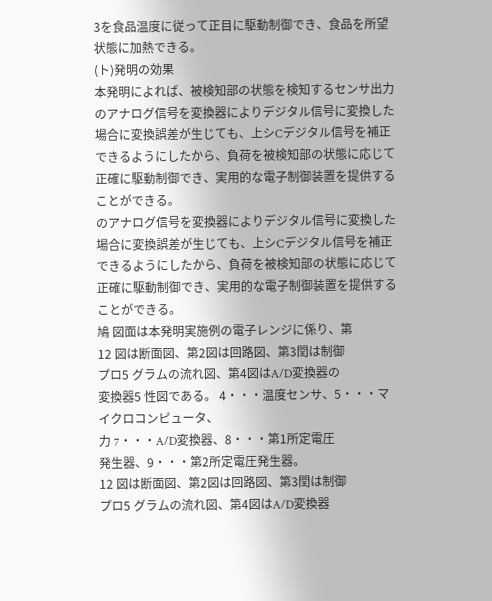3を食品温度に従って正目に駆動制御でき、食品を所望
状態に加熱できる。
(ト)発明の効果
本発明によれば、被検知部の状態を検知するセンサ出力
のアナログ信号を変換器によりデジタル信号に変換した
場合に変換誤差が生じても、上シCデジタル信号を補正
できるようにしたから、負荷を被検知部の状態に応じて
正確に駆動制御でき、実用的な電子制御装置を提供する
ことができる。
のアナログ信号を変換器によりデジタル信号に変換した
場合に変換誤差が生じても、上シCデジタル信号を補正
できるようにしたから、負荷を被検知部の状態に応じて
正確に駆動制御でき、実用的な電子制御装置を提供する
ことができる。
鳩 図面は本発明実施例の電子レンジに係り、第
12 図は断面図、第2図は回路図、第3閏は制御
プロ5 グラムの流れ図、第4図はA/D変換器の
変換器5 性図である。 4・・・温度センサ、5・・・マイクロコンピュータ、
力 7・・・A/D変換器、8・・・第1所定電圧
発生器、9・・・第2所定電圧発生器。
12 図は断面図、第2図は回路図、第3閏は制御
プロ5 グラムの流れ図、第4図はA/D変換器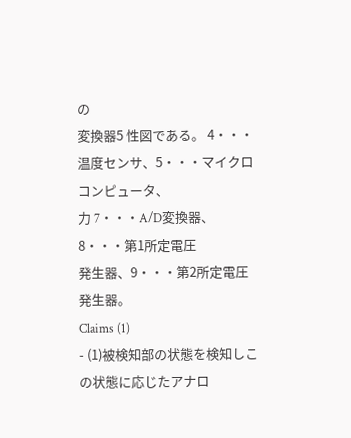の
変換器5 性図である。 4・・・温度センサ、5・・・マイクロコンピュータ、
力 7・・・A/D変換器、8・・・第1所定電圧
発生器、9・・・第2所定電圧発生器。
Claims (1)
- (1)被検知部の状態を検知しこの状態に応じたアナロ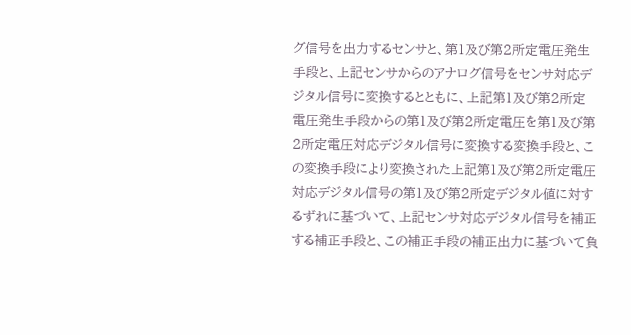グ信号を出力するセンサと、第1及び第2所定電圧発生
手段と、上記センサからのアナログ信号をセンサ対応デ
ジタル信号に変換するとともに、上記第1及び第2所定
電圧発生手段からの第1及び第2所定電圧を第1及び第
2所定電圧対応デジタル信号に変換する変換手段と、こ
の変換手段により変換された上記第1及び第2所定電圧
対応デジタル信号の第1及び第2所定デジタル値に対す
るずれに基づいて、上記センサ対応デジタル信号を補正
する補正手段と、この補正手段の補正出力に基づいて負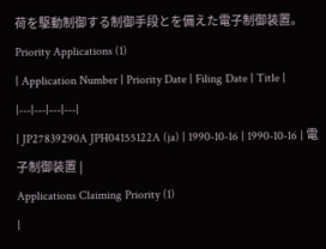荷を駆動制御する制御手段とを備えた電子制御装置。
Priority Applications (1)
| Application Number | Priority Date | Filing Date | Title |
|---|---|---|---|
| JP27839290A JPH04155122A (ja) | 1990-10-16 | 1990-10-16 | 電子制御装置 |
Applications Claiming Priority (1)
|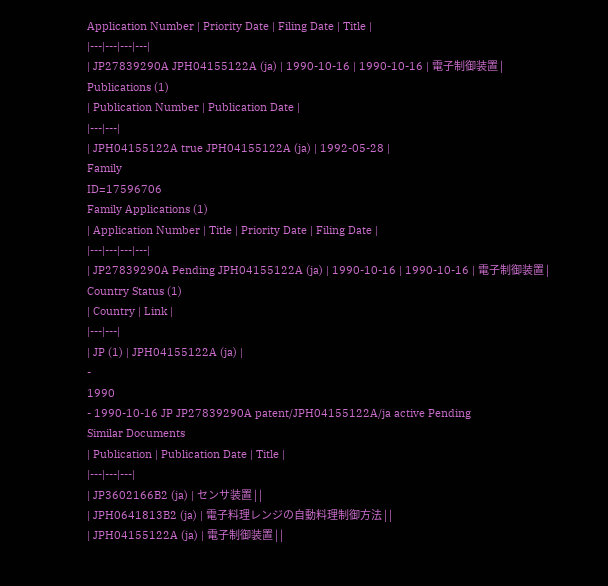Application Number | Priority Date | Filing Date | Title |
|---|---|---|---|
| JP27839290A JPH04155122A (ja) | 1990-10-16 | 1990-10-16 | 電子制御装置 |
Publications (1)
| Publication Number | Publication Date |
|---|---|
| JPH04155122A true JPH04155122A (ja) | 1992-05-28 |
Family
ID=17596706
Family Applications (1)
| Application Number | Title | Priority Date | Filing Date |
|---|---|---|---|
| JP27839290A Pending JPH04155122A (ja) | 1990-10-16 | 1990-10-16 | 電子制御装置 |
Country Status (1)
| Country | Link |
|---|---|
| JP (1) | JPH04155122A (ja) |
-
1990
- 1990-10-16 JP JP27839290A patent/JPH04155122A/ja active Pending
Similar Documents
| Publication | Publication Date | Title |
|---|---|---|
| JP3602166B2 (ja) | センサ装置 | |
| JPH0641813B2 (ja) | 電子料理レンジの自動料理制御方法 | |
| JPH04155122A (ja) | 電子制御装置 | |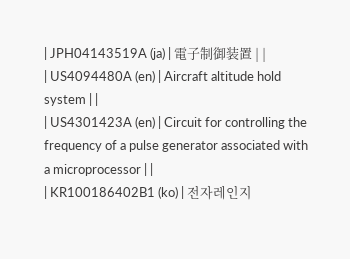| JPH04143519A (ja) | 電子制御装置 | |
| US4094480A (en) | Aircraft altitude hold system | |
| US4301423A (en) | Circuit for controlling the frequency of a pulse generator associated with a microprocessor | |
| KR100186402B1 (ko) | 전자레인지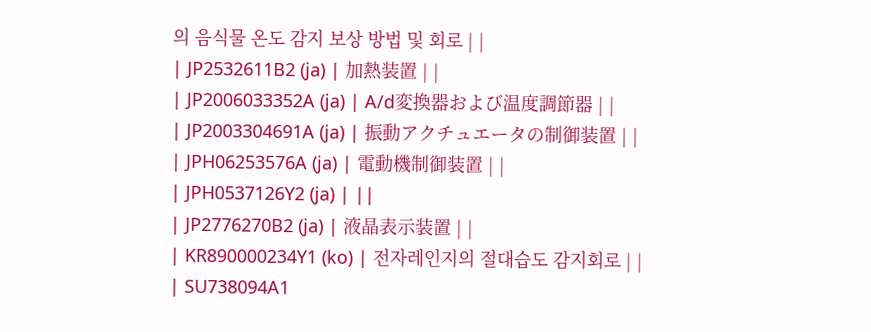의 음식물 온도 감지 보상 방법 및 회로 | |
| JP2532611B2 (ja) | 加熱装置 | |
| JP2006033352A (ja) | A/d変換器および温度調節器 | |
| JP2003304691A (ja) | 振動アクチュエータの制御装置 | |
| JPH06253576A (ja) | 電動機制御装置 | |
| JPH0537126Y2 (ja) | ||
| JP2776270B2 (ja) | 液晶表示装置 | |
| KR890000234Y1 (ko) | 전자레인지의 절대습도 감지회로 | |
| SU738094A1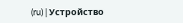(ru) | Устройство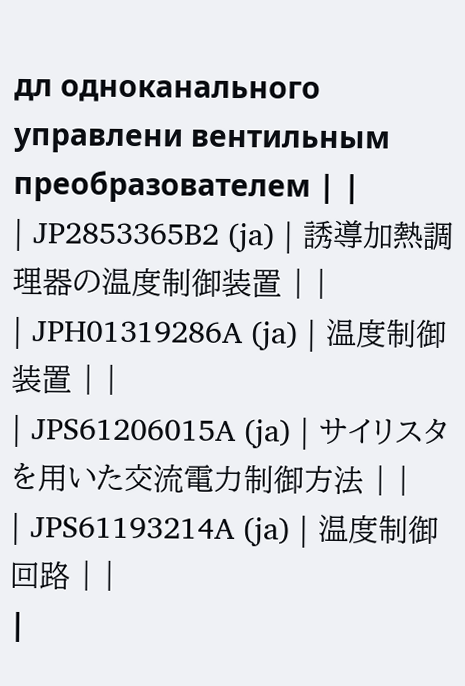дл одноканального управлени вентильным преобразователем | |
| JP2853365B2 (ja) | 誘導加熱調理器の温度制御装置 | |
| JPH01319286A (ja) | 温度制御装置 | |
| JPS61206015A (ja) | サイリスタを用いた交流電力制御方法 | |
| JPS61193214A (ja) | 温度制御回路 | |
|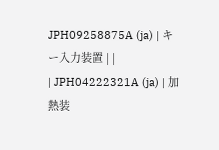JPH09258875A (ja) | キー入力装置 | |
| JPH04222321A (ja) | 加熱装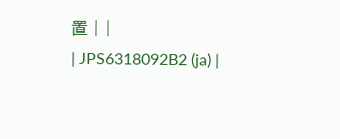置 | |
| JPS6318092B2 (ja) |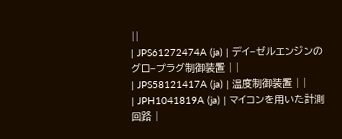||
| JPS61272474A (ja) | デイ−ゼルエンジンのグロ−プラグ制御装置 | |
| JPS58121417A (ja) | 温度制御装置 | |
| JPH1041819A (ja) | マイコンを用いた計測回路 |